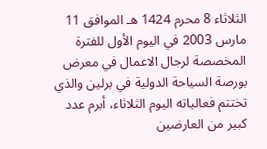الثلاثاء 8 محرم 1424 هـ الموافق 11 مارس 2003 في اليوم الأول للفترة المخصصة لرجال الاعمال في معرض بورصة السياحة الدولية في برلين والذي تختتم فعالياته اليوم الثلاثاء، أبرم عدد كبير من العارضين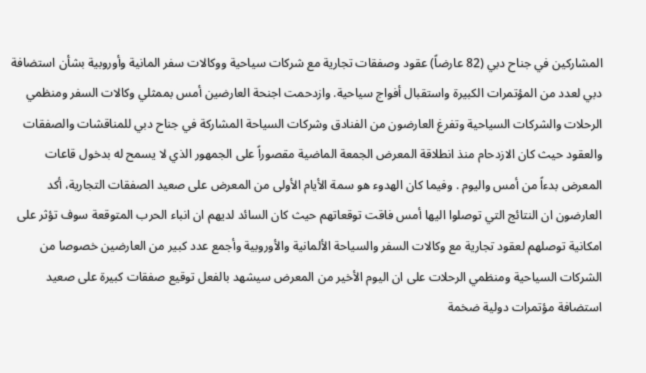المشاركين في جناح دبي (82 عارضاً) عقود وصفقات تجارية مع شركات سياحية ووكالات سفر المانية وأوروبية بشأن استضافة دبي لعدد من المؤتمرات الكبيرة واستقبال أفواج سياحية. وازدحمت اجنحة العارضين أمس بممثلي وكالات السفر ومنظمي الرحلات والشركات السياحية وتفرغ العارضون من الفنادق وشركات السياحة المشاركة في جناح دبي للمناقشات والصفقات والعقود حيث كان الازدحام منذ انطلاقة المعرض الجمعة الماضية مقصوراً على الجمهور الذي لا يسمح له بدخول قاعات المعرض بدءاً من أمس واليوم . وفيما كان الهدوء هو سمة الأيام الأولى من المعرض على صعيد الصفقات التجارية، أكد العارضون ان النتائج التي توصلوا اليها أمس فاقت توقعاتهم حيث كان السائد لديهم ان انباء الحرب المتوقعة سوف تؤثر على امكانية توصلهم لعقود تجارية مع وكالات السفر والسياحة الألمانية والأوروبية وأجمع عدد كبير من العارضين خصوصا من الشركات السياحية ومنظمي الرحلات على ان اليوم الأخير من المعرض سيشهد بالفعل توقيع صفقات كبيرة على صعيد استضافة مؤتمرات دولية ضخمة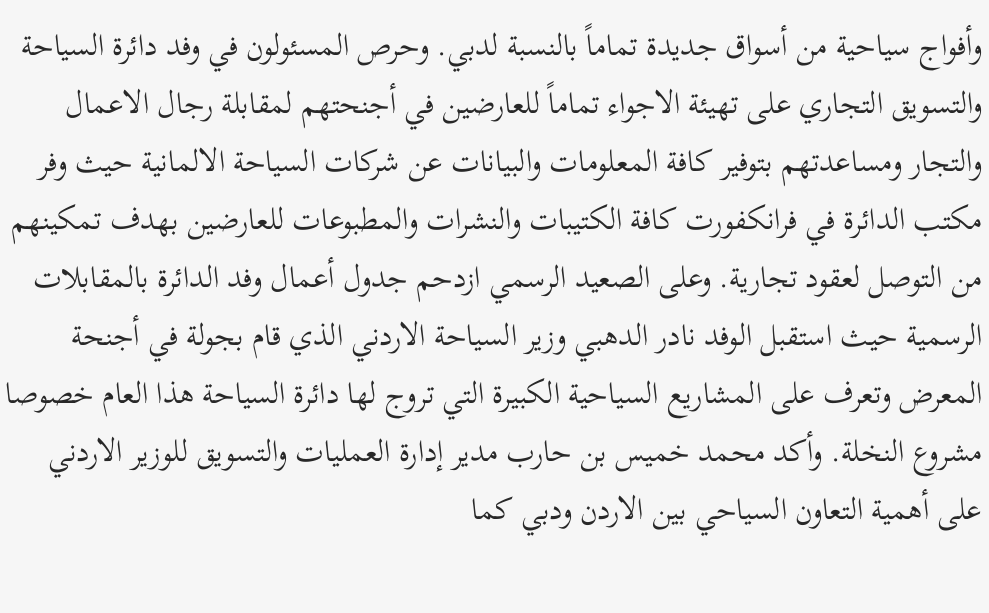وأفواج سياحية من أسواق جديدة تماماً بالنسبة لدبي. وحرص المسئولون في وفد دائرة السياحة والتسويق التجاري على تهيئة الاجواء تماماً للعارضين في أجنحتهم لمقابلة رجال الاعمال والتجار ومساعدتهم بتوفير كافة المعلومات والبيانات عن شركات السياحة الالمانية حيث وفر مكتب الدائرة في فرانكفورت كافة الكتيبات والنشرات والمطبوعات للعارضين بهدف تمكينهم من التوصل لعقود تجارية. وعلى الصعيد الرسمي ازدحم جدول أعمال وفد الدائرة بالمقابلات الرسمية حيث استقبل الوفد نادر الدهبي وزير السياحة الاردني الذي قام بجولة في أجنحة المعرض وتعرف على المشاريع السياحية الكبيرة التي تروج لها دائرة السياحة هذا العام خصوصا مشروع النخلة. وأكد محمد خميس بن حارب مدير إدارة العمليات والتسويق للوزير الاردني على أهمية التعاون السياحي بين الاردن ودبي كما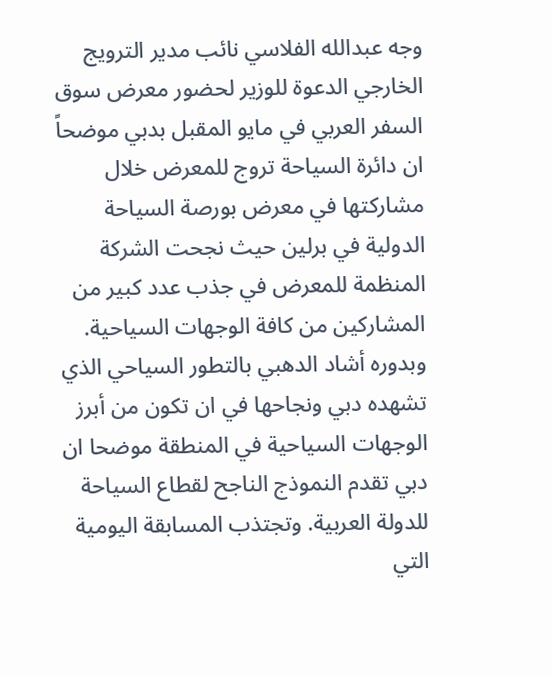وجه عبدالله الفلاسي نائب مدير الترويج الخارجي الدعوة للوزير لحضور معرض سوق السفر العربي في مايو المقبل بدبي موضحاً ان دائرة السياحة تروج للمعرض خلال مشاركتها في معرض بورصة السياحة الدولية في برلين حيث نجحت الشركة المنظمة للمعرض في جذب عدد كبير من المشاركين من كافة الوجهات السياحية. وبدوره أشاد الدهبي بالتطور السياحي الذي تشهده دبي ونجاحها في ان تكون من أبرز الوجهات السياحية في المنطقة موضحا ان دبي تقدم النموذج الناجح لقطاع السياحة للدولة العربية. وتجتذب المسابقة اليومية التي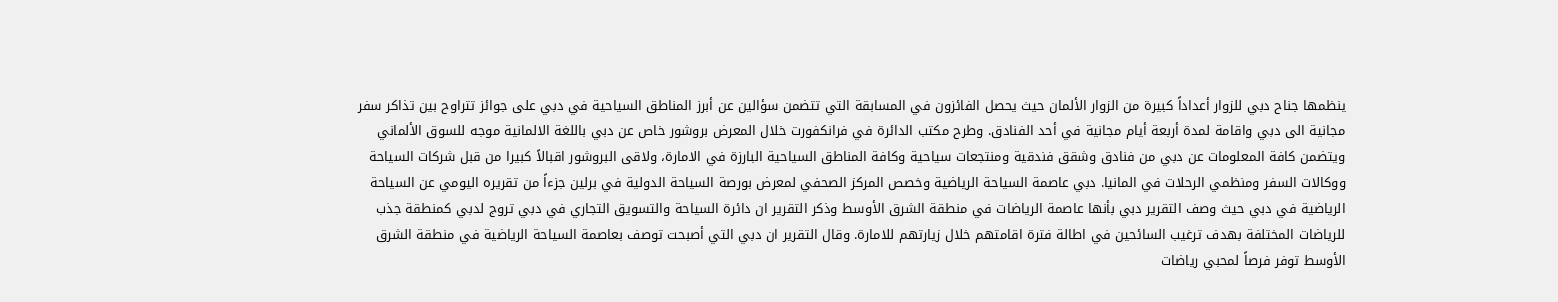ينظمها جناح دبي للزوار أعداداً كبيرة من الزوار الألمان حيث يحصل الفائزون في المسابقة التي تتضمن سؤالين عن أبرز المناطق السياحية في دبي على جوائز تتراوح بين تذاكر سفر مجانية الى دبي واقامة لمدة أربعة أيام مجانية في أحد الفنادق. وطرح مكتب الدائرة في فرانكفورت خلال المعرض بروشور خاص عن دبي باللغة الالمانية موجه للسوق الألماني ويتضمن كافة المعلومات عن دبي من فنادق وشقق فندقية ومنتجعات سياحية وكافة المناطق السياحية البارزة في الامارة، ولاقى البروشور اقبالاً كبيرا من قبل شركات السياحة ووكالات السفر ومنظمي الرحلات في المانيا. دبي عاصمة السياحة الرياضية وخصص المركز الصحفي لمعرض بورصة السياحة الدولية في برلين جزءاً من تقريره اليومي عن السياحة الرياضية في دبي حيث وصف التقرير دبي بأنها عاصمة الرياضات في منطقة الشرق الأوسط وذكر التقرير ان دائرة السياحة والتسويق التجاري في دبي تروج لدبي كمنطقة جذب للرياضات المختلفة بهدف ترغيب السائحين في اطالة فترة اقامتهم خلال زيارتهم للامارة. وقال التقرير ان دبي التي أصبحت توصف بعاصمة السياحة الرياضية في منطقة الشرق الأوسط توفر فرصاً لمحبي رياضات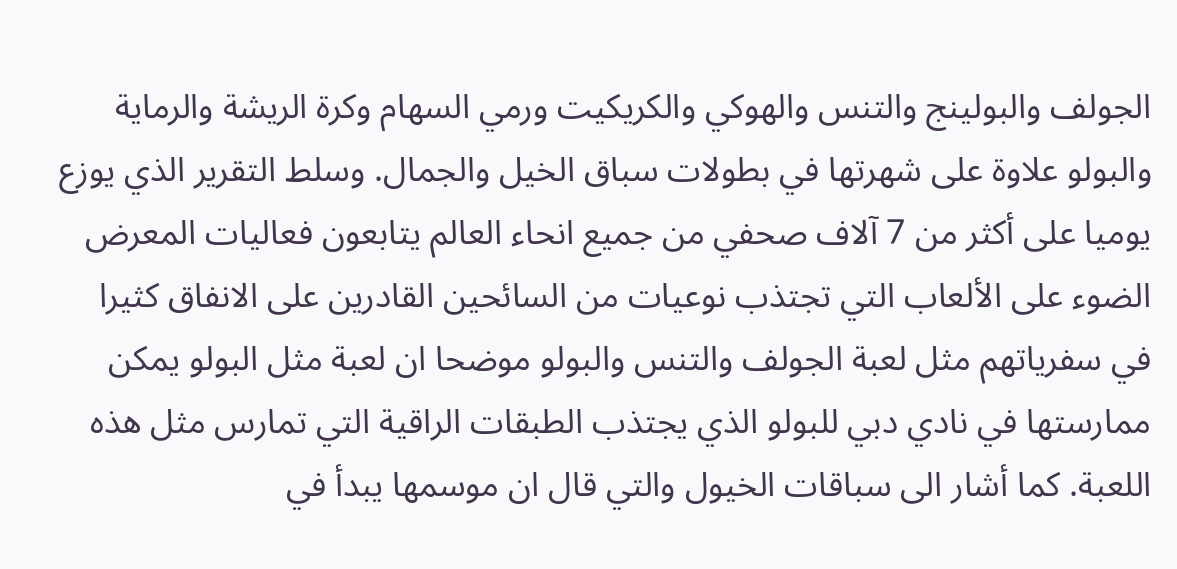الجولف والبولينج والتنس والهوكي والكريكيت ورمي السهام وكرة الريشة والرماية والبولو علاوة على شهرتها في بطولات سباق الخيل والجمال. وسلط التقرير الذي يوزع يوميا على أكثر من 7 آلاف صحفي من جميع انحاء العالم يتابعون فعاليات المعرض الضوء على الألعاب التي تجتذب نوعيات من السائحين القادرين على الانفاق كثيرا في سفرياتهم مثل لعبة الجولف والتنس والبولو موضحا ان لعبة مثل البولو يمكن ممارستها في نادي دبي للبولو الذي يجتذب الطبقات الراقية التي تمارس مثل هذه اللعبة. كما أشار الى سباقات الخيول والتي قال ان موسمها يبدأ في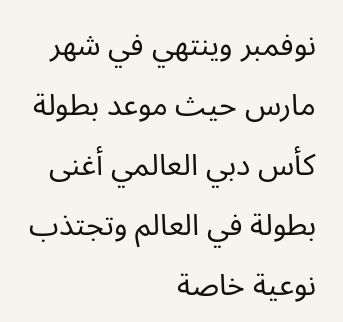نوفمبر وينتهي في شهر مارس حيث موعد بطولة كأس دبي العالمي أغنى بطولة في العالم وتجتذب نوعية خاصة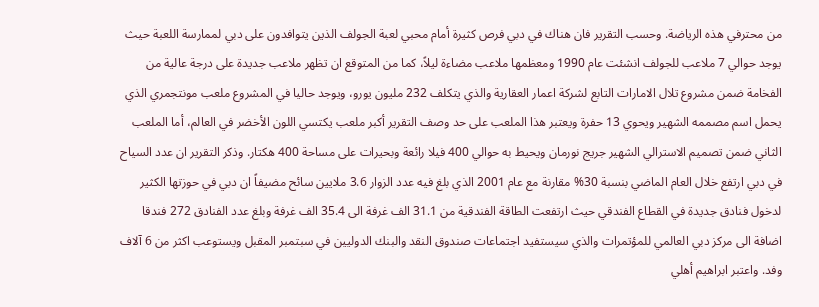من محترفي هذه الرياضة. وحسب التقرير فان هناك في دبي فرص كثيرة أمام محبي لعبة الجولف الذين يتوافدون على دبي لممارسة اللعبة حيث يوجد حوالي 7 ملاعب للجولف انشئت عام 1990 ومعظمها ملاعب مضاءة ليلاً، كما من المتوقع ان تظهر ملاعب جديدة على درجة عالية من الفخامة ضمن مشروع تلال الامارات التابع لشركة اعمار العقارية والذي يتكلف 232 مليون يورو، ويوجد حاليا في المشروع ملعب مونتجمري الذي يحمل اسم مصممه الشهير ويحوي 13 حفرة ويعتبر هذا الملعب على حد وصف التقرير أكبر ملعب يكتسي اللون الأخضر في العالم، أما الملعب الثاني ضمن تصميم الاسترالي الشهير جريج نورمان ويحيط به حوالي 400 فيلا رائعة وبحيرات على مساحة 400 هكتار. وذكر التقرير ان عدد السياح في دبي ارتفع خلال العام الماضي بنسبة 30% مقارنة مع عام 2001 الذي بلغ فيه عدد الزوار 3.6 ملايين سائح مضيفاً ان دبي في حوزتها الكثير لدخول فنادق جديدة في القطاع الفندقي حيث ارتفعت الطاقة الفندقية من 31.1 الف غرفة الى 35.4 الف غرفة وبلغ عدد الفنادق 272 فندقا اضافة الى مركز دبي العالمي للمؤتمرات والذي سيستفيد اجتماعات صندوق النقد والبنك الدوليين في سبتمبر المقبل ويستوعب اكثر من 6 آلاف وفد. واعتبر ابراهيم أهلي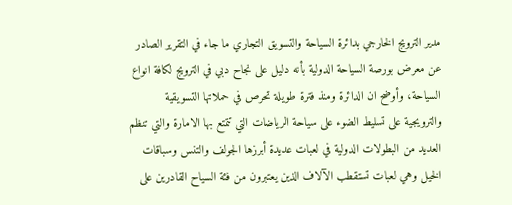مدير الترويج الخارجي بدائرة السياحة والتسويق التجاري ما جاء في التقرير الصادر عن معرض بورصة السياحة الدولية بأنه دليل على نجاح دبي في الترويج لكافة انواع السياحة، وأوضح ان الدائرة ومنذ فترة طويلة تحرص في حملاتها التسويقية والترويجية على تسليط الضوء على سياحة الرياضات التي تتمتع بها الامارة والتي تنظم العديد من البطولات الدولية في لعبات عديدة أبرزها الجولف والتنس وسباقات الخيل وهي لعبات تستقطب الآلاف الذين يعتبرون من فئة السياح القادرين على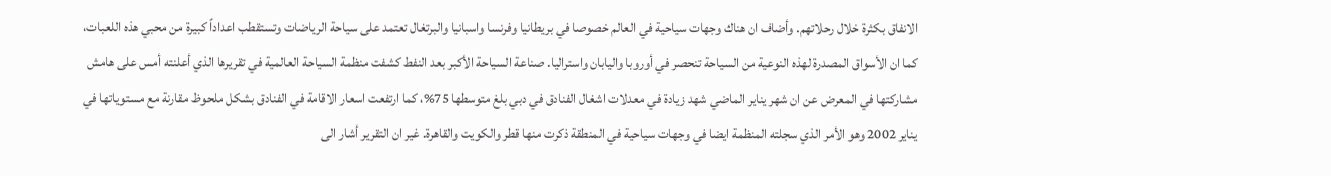الانفاق بكثرة خلال رحلاتهم. وأضاف ان هناك وجهات سياحية في العالم خصوصا في بريطانيا وفرنسا واسبانيا والبرتغال تعتمد على سياحة الرياضات وتستقطب اعداداً كبيرة من محبي هذه اللعبات، كما ان الأسواق المصدرة لهذه النوعية من السياحة تنحصر في أوروبا واليابان واستراليا. صناعة السياحة الأكبر بعد النفط كشفت منظمة السياحة العالمية في تقريرها الذي أعلنته أمس على هامش مشاركتها في المعرض عن ان شهر يناير الماضي شهد زيادة في معدلات اشغال الفنادق في دبي بلغ متوسطها 75%، كما ارتفعت اسعار الاقامة في الفنادق بشكل ملحوظ مقارنة مع مستوياتها في يناير 2002 وهو الأمر الذي سجلته المنظمة ايضا في وجهات سياحية في المنطقة ذكرت منها قطر والكويت والقاهرة. غير ان التقرير أشار الى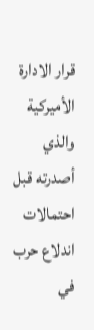قرار الادارة الأميركية والذي أصدرته قبل احتمالات اندلاع حرب في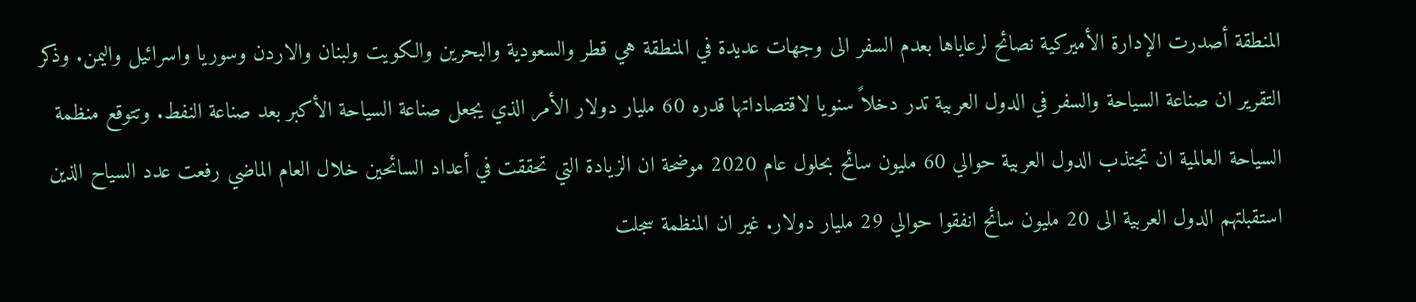المنطقة أصدرت الإدارة الأميركية نصائح لرعاياها بعدم السفر الى وجهات عديدة في المنطقة هي قطر والسعودية والبحرين والكويت ولبنان والاردن وسوريا واسرائيل واليمن. وذكر التقرير ان صناعة السياحة والسفر في الدول العربية تدر دخلاً سنويا لاقتصاداتها قدره 60 مليار دولار الأمر الذي يجعل صناعة السياحة الأكبر بعد صناعة النفط. وتتوقع منظمة السياحة العالمية ان تجتذب الدول العربية حوالي 60 مليون سائح بحلول عام 2020 موضحة ان الزيادة التي تحققت في أعداد السائحين خلال العام الماضي رفعت عدد السياح الذين استقبلتهم الدول العربية الى 20 مليون سائح انفقوا حوالي 29 مليار دولار. غير ان المنظمة سجلت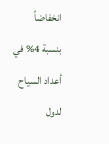انخفاضاً بنسبة 4% في أعداد السياح لدول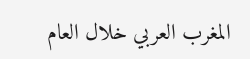المغرب العربي خلال العام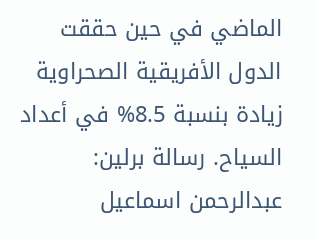الماضي في حين حققت الدول الأفريقية الصحراوية زيادة بنسبة 8.5% في أعداد السياح. رسالة برلين: عبدالرحمن اسماعيل